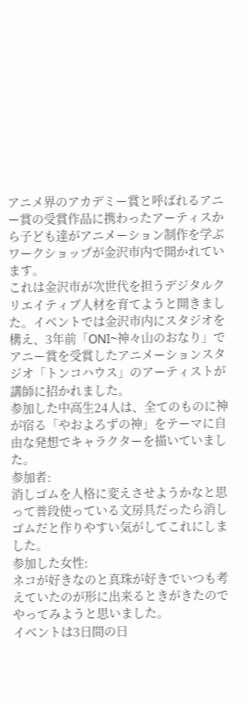アニメ界のアカデミー賞と呼ばれるアニー賞の受賞作品に携わったアーティスから子ども達がアニメーション制作を学ぶワークショップが金沢市内で開かれています。
これは金沢市が次世代を担うデジタルクリエイティブ人材を育てようと開きました。イベントでは金沢市内にスタジオを構え、3年前「ONI~神々山のおなり」でアニー賞を受賞したアニメーションスタジオ「トンコハウス」のアーティストが講師に招かれました。
参加した中高生24人は、全てのものに神が宿る「やおよろずの神」をテーマに自由な発想でキャラクターを描いていました。
参加者:
消しゴムを人格に変えさせようかなと思って普段使っている文房具だったら消しゴムだと作りやすい気がしてこれにしました。
参加した女性:
ネコが好きなのと真珠が好きでいつも考えていたのが形に出来るときがきたのでやってみようと思いました。
イベントは3日間の日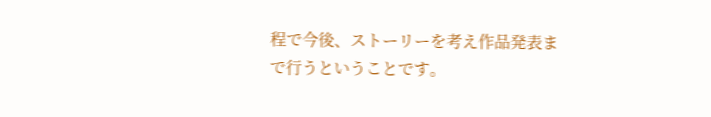程で今後、ストーリーを考え作品発表まで行うということです。